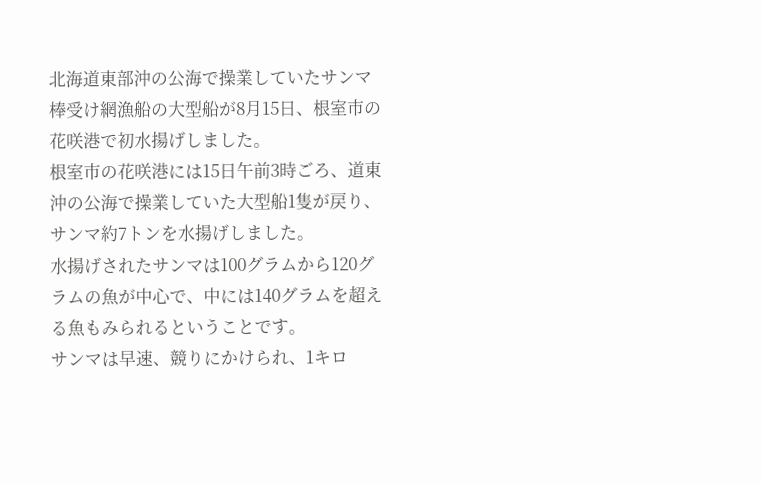北海道東部沖の公海で操業していたサンマ棒受け網漁船の大型船が8月15日、根室市の花咲港で初水揚げしました。
根室市の花咲港には15日午前3時ごろ、道東沖の公海で操業していた大型船1隻が戻り、サンマ約7トンを水揚げしました。
水揚げされたサンマは100グラムから120グラムの魚が中心で、中には140グラムを超える魚もみられるということです。
サンマは早速、競りにかけられ、1キロ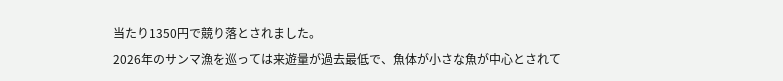当たり1350円で競り落とされました。
2026年のサンマ漁を巡っては来遊量が過去最低で、魚体が小さな魚が中心とされて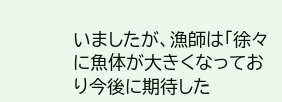いましたが、漁師は「徐々に魚体が大きくなっており今後に期待した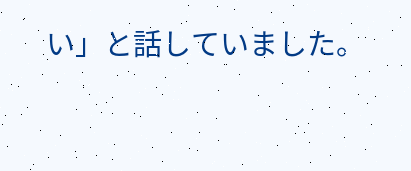い」と話していました。